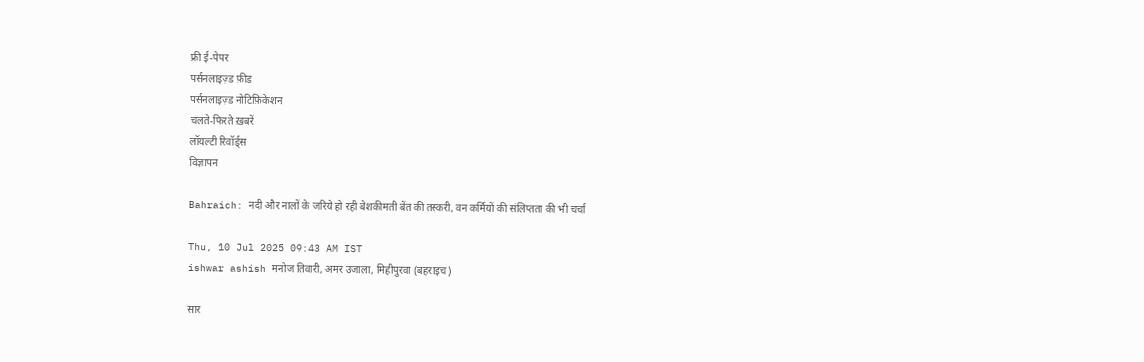फ्री ई-पेपर
पर्सनलाइज़्ड फ़ीड
पर्सनलाइज़्ड नोटिफ़िकेशन
चलते-फिरते ख़बरें
लॉयल्टी रिवॉर्ड्स
विज्ञापन

Bahraich: नदी और नालों के जरिये हो रही बेशकीमती बेंत की तस्करी, वन कर्मियों की संलिप्तता की भी चर्चा

Thu, 10 Jul 2025 09:43 AM IST
ishwar ashish मनोज तिवारी, अमर उजाला, मिहीपुरवा (बहराइच)

सार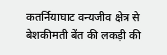कतर्नियाघाट वन्यजीव क्षेत्र से बेशकीमती बेंत की लकड़ी की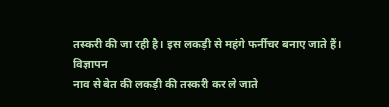तस्करी की जा रही है। इस लकड़ी से महंगे फर्नीचर बनाए जाते हैं।
विज्ञापन
नाव से बेत की लकड़ी की तस्करी कर ले जाते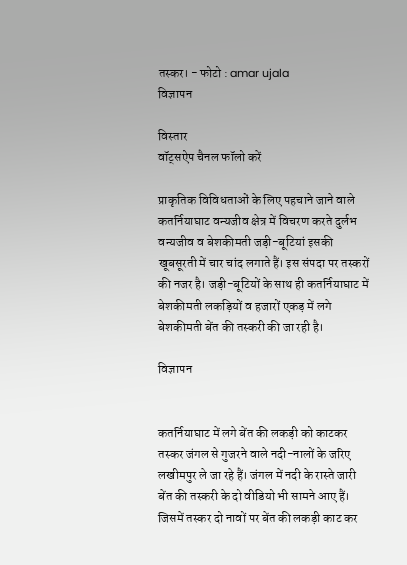तस्कर। - फोटो : amar ujala
विज्ञापन

विस्तार
वॉट्सऐप चैनल फॉलो करें

प्राकृतिक विविधताओं के लिए पहचाने जाने वाले कतर्नियाघाट वन्यजीव क्षेत्र में विचरण करते दुर्लभ वन्यजीव व बेशकीमती जड़ी-बूटियां इसकी खूबसूरती में चार चांद लगाते हैं। इस संपदा पर तस्करों की नजर है। जड़ी-बूटियों के साथ ही कतर्नियाघाट में बेशकीमती लकड़ियों व हजारों एकड़ में लगे बेशकीमती बेंत की तस्करी की जा रही है।

विज्ञापन


कतर्नियाघाट में लगे बेंत की लकड़ी को काटकर तस्कर जंगल से गुजरने वाले नदी-नालों के जरिए लखीमपुर ले जा रहे हैं। जंगल में नदी के रास्ते जारी बेंत की तस्करी के दो वीडियो भी सामने आए हैं। जिसमें तस्कर दो नावों पर बेंत की लकड़ी काट कर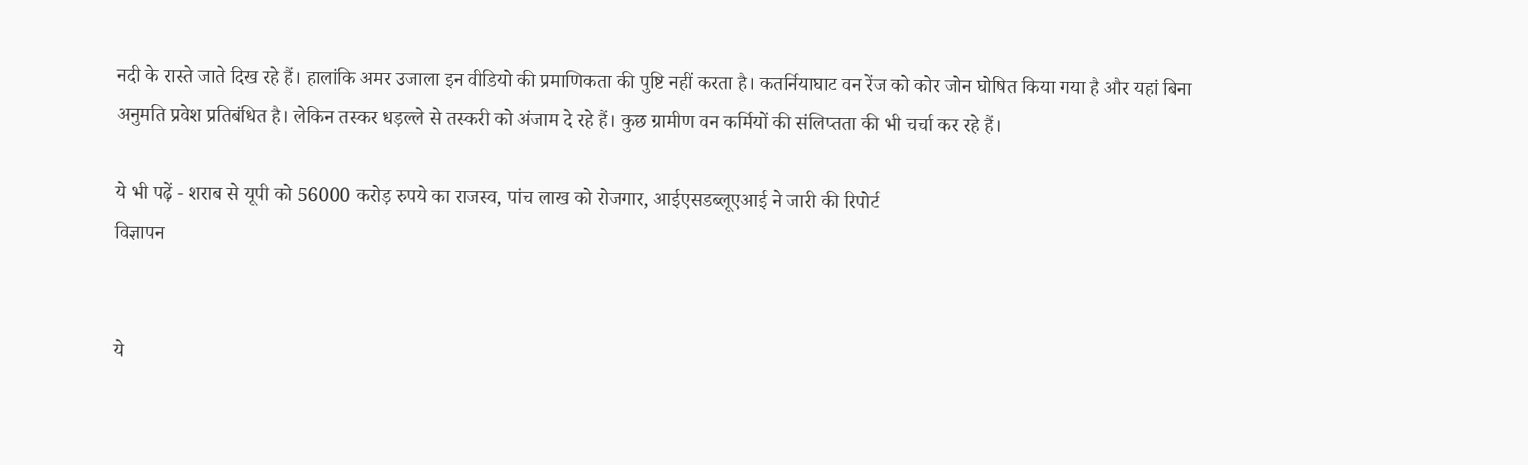नदी के रास्ते जाते दिख रहे हैं। हालांकि अमर उजाला इन वीडियो की प्रमाणिकता की पुष्टि नहीं करता है। कतर्नियाघाट वन रेंज को कोर जोन घोषित किया गया है और यहां बिना अनुमति प्रवेश प्रतिबंधित है। लेकिन तस्कर धड़ल्ले से तस्करी को अंजाम दे रहे हैं। कुछ ग्रामीण वन कर्मियों की संलिप्तता की भी चर्चा कर रहे हैं।

ये भी पढ़ें - शराब से यूपी को 56000 करोड़ रुपये का राजस्व, पांच लाख को रोजगार, आईएसडब्लूएआई ने जारी की रिपोर्ट
विज्ञापन


ये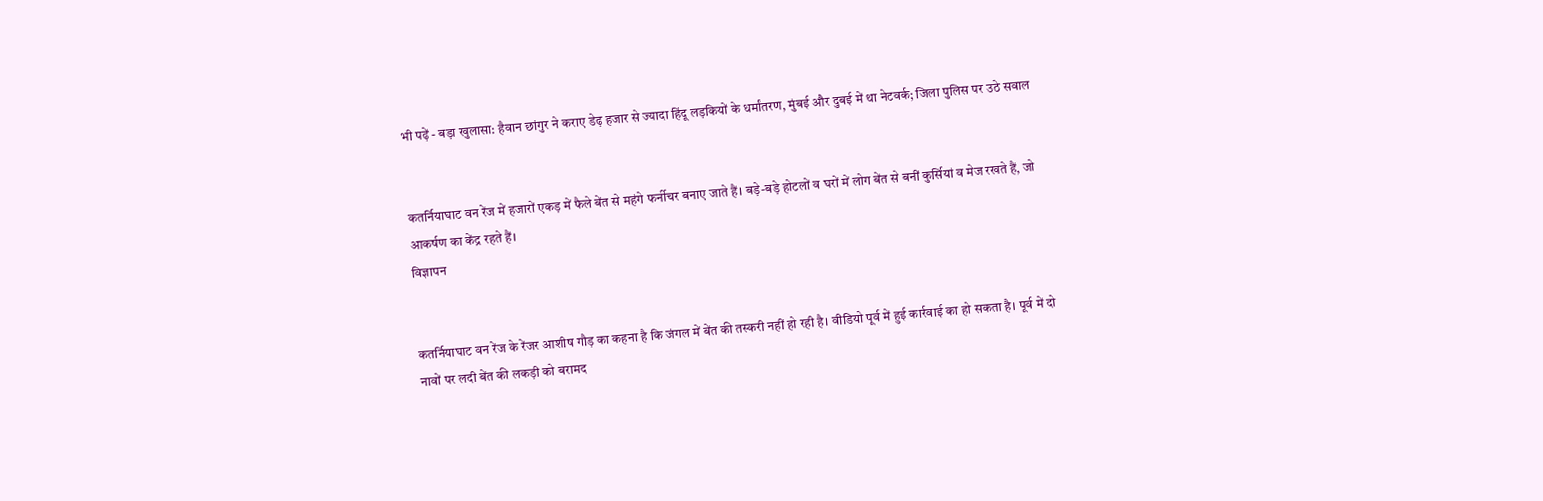भी पढ़ें - बड़ा खुलासा: हैवान छांगुर ने कराए डेढ़ हजार से ज्यादा हिंदू लड़कियों के धर्मांतरण, मुंबई और दुबई में था नेटवर्क; जिला पुलिस पर उठे सवाल


कतर्नियाघाट वन रेंज में हजारों एकड़ में फैले बेंत से महंगे फर्नीचर बनाए जाते हैं। बड़े-बड़े होटलों व घरों में लोग बेंत से बनीं कुर्सियां व मेज रखते हैं, जो आकर्षण का केंद्र रहते हैं।
विज्ञापन


कतर्नियाघाट वन रेंज के रेंजर आशीष गौड़ का कहना है कि जंगल में बेंत की तस्करी नहीं हो रही है। वीडियो पूर्व में हुई कार्रवाई का हो सकता है। पूर्व में दो नावों पर लदी बेंत की लकड़ी को बरामद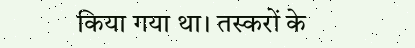किया गया था। तस्करों के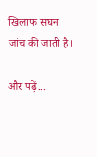खिलाफ सघन जांच की जाती है।

और पढ़ें...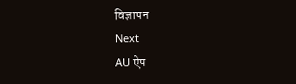विज्ञापन
Next
AU ऐप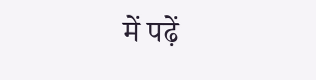में पढ़ें